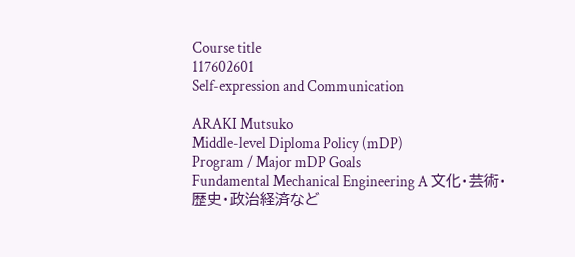Course title
117602601
Self-expression and Communication

ARAKI Mutsuko
Middle-level Diploma Policy (mDP)
Program / Major mDP Goals
Fundamental Mechanical Engineering A 文化・芸術・歴史・政治経済など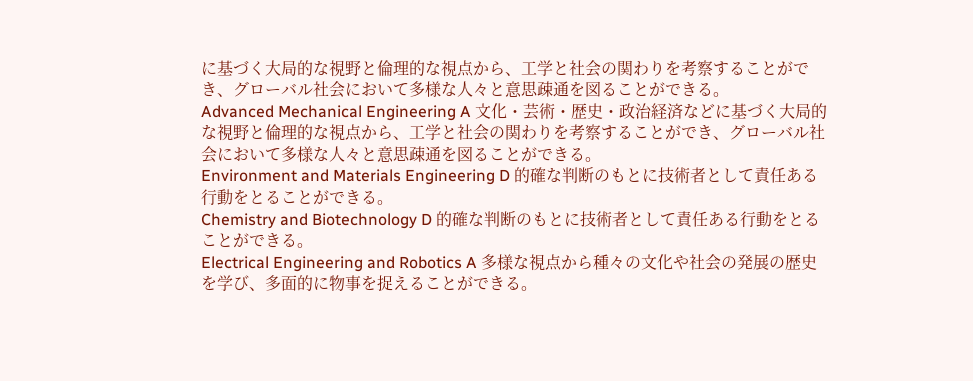に基づく大局的な視野と倫理的な視点から、工学と社会の関わりを考察することができ、グローバル社会において多様な人々と意思疎通を図ることができる。
Advanced Mechanical Engineering A 文化・芸術・歴史・政治経済などに基づく大局的な視野と倫理的な視点から、工学と社会の関わりを考察することができ、グローバル社会において多様な人々と意思疎通を図ることができる。
Environment and Materials Engineering D 的確な判断のもとに技術者として責任ある行動をとることができる。
Chemistry and Biotechnology D 的確な判断のもとに技術者として責任ある行動をとることができる。
Electrical Engineering and Robotics A 多様な視点から種々の文化や社会の発展の歴史を学び、多面的に物事を捉えることができる。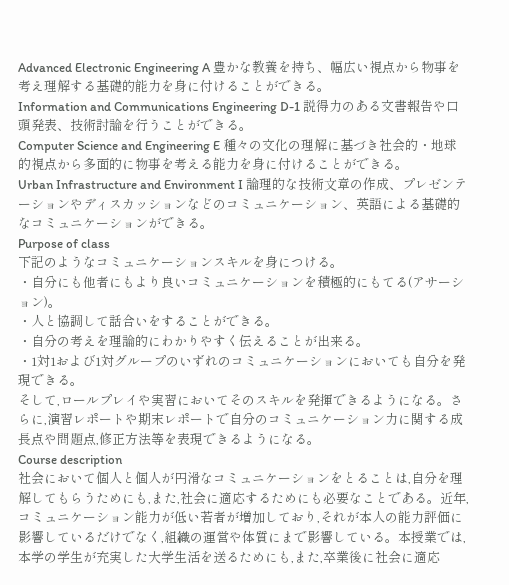Advanced Electronic Engineering A 豊かな教養を持ち、幅広い視点から物事を考え理解する基礎的能力を身に付けることができる。
Information and Communications Engineering D-1 説得力のある文書報告や口頭発表、技術討論を行うことができる。
Computer Science and Engineering E 種々の文化の理解に基づき社会的・地球的視点から多面的に物事を考える能力を身に付けることができる。
Urban Infrastructure and Environment I 論理的な技術⽂章の作成、プレゼンテーションやディスカッションなどのコミュニケーション、英語による基礎的なコミュニケーションができる。
Purpose of class
下記のようなコミュニケーションスキルを身につける。
・自分にも他者にもより良いコミュニケーションを積極的にもてる(アサーション)。
・人と協調して話合いをすることができる。
・自分の考えを理論的にわかりやすく伝えることが出来る。
・1対1および1対グループのいずれのコミュニケーションにおいても自分を発現できる。
そして,ロールプレイや実習においてそのスキルを発揮できるようになる。さらに,演習レポートや期末レポートで自分のコミュニケーション力に関する成長点や問題点,修正方法等を表現できるようになる。
Course description
社会において個人と個人が円滑なコミュニケーションをとることは,自分を理解してもらうためにも,また,社会に適応するためにも必要なことである。近年,コミュニケーション能力が低い若者が増加しており,それが本人の能力評価に影響しているだけでなく,組織の運営や体質にまで影響している。本授業では,本学の学生が充実した大学生活を送るためにも,また,卒業後に社会に適応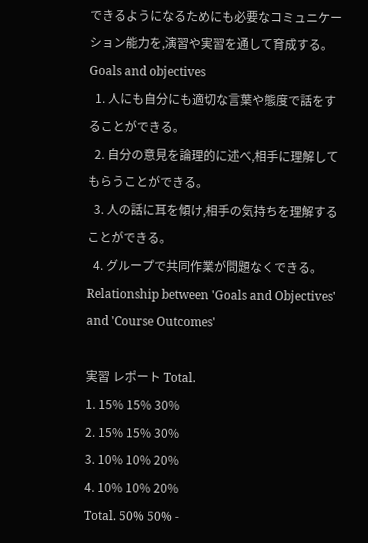できるようになるためにも必要なコミュニケーション能力を,演習や実習を通して育成する。
Goals and objectives
  1. 人にも自分にも適切な言葉や態度で話をすることができる。
  2. 自分の意見を論理的に述べ,相手に理解してもらうことができる。
  3. 人の話に耳を傾け,相手の気持ちを理解することができる。
  4. グループで共同作業が問題なくできる。
Relationship between 'Goals and Objectives' and 'Course Outcomes'

実習 レポート Total.
1. 15% 15% 30%
2. 15% 15% 30%
3. 10% 10% 20%
4. 10% 10% 20%
Total. 50% 50% -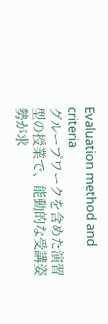Evaluation method and criteria
グループワークを含めた演習型の授業で、能動的な受講姿勢が求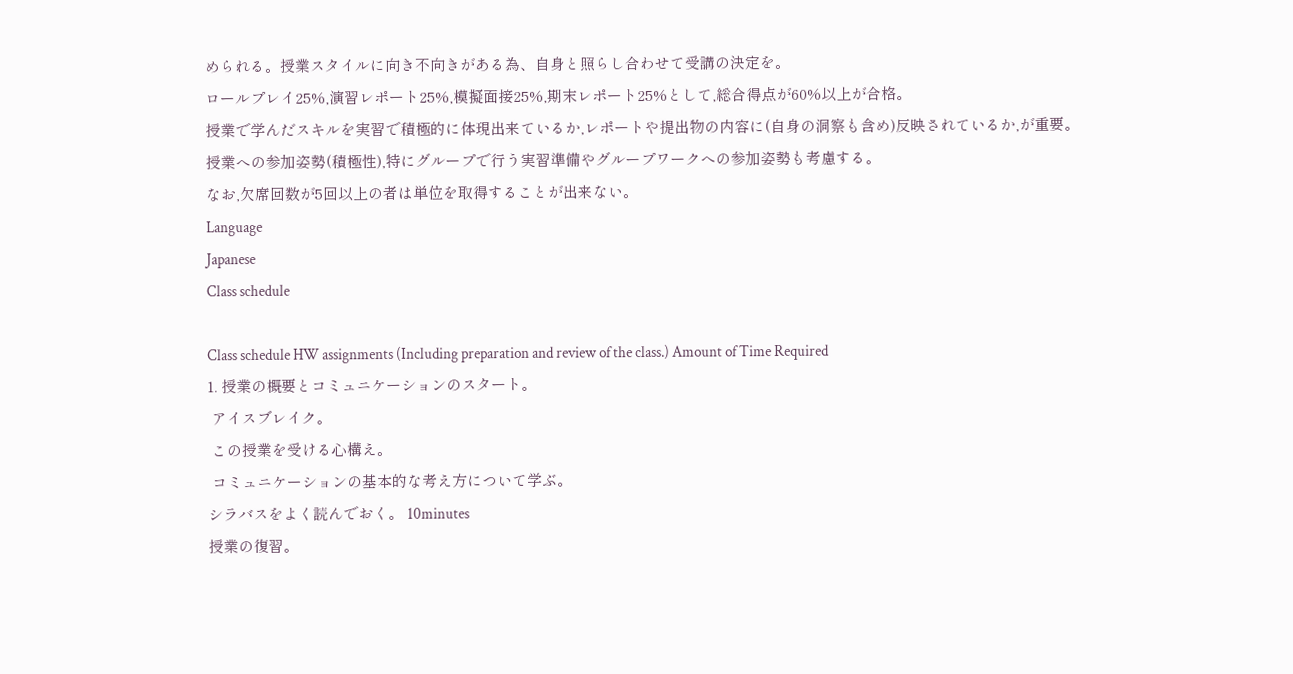められる。授業スタイルに向き不向きがある為、自身と照らし合わせて受講の決定を。
ロールプレイ25%,演習レポート25%,模擬面接25%,期末レポート25%として,総合得点が60%以上が合格。
授業で学んだスキルを実習で積極的に体現出来ているか,レポートや提出物の内容に(自身の洞察も含め)反映されているか,が重要。
授業への参加姿勢(積極性),特にグループで行う実習準備やグループワークへの参加姿勢も考慮する。
なお,欠席回数が5回以上の者は単位を取得することが出来ない。
Language
Japanese
Class schedule

Class schedule HW assignments (Including preparation and review of the class.) Amount of Time Required
1. 授業の概要とコミュニケーションのスタート。
 アイスブレイク。
 この授業を受ける心構え。
 コミュニケーションの基本的な考え方について学ぶ。
シラバスをよく読んでおく。 10minutes
授業の復習。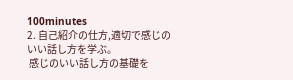100minutes
2. 自己紹介の仕方,適切で感じのいい話し方を学ぶ。
 感じのいい話し方の基礎を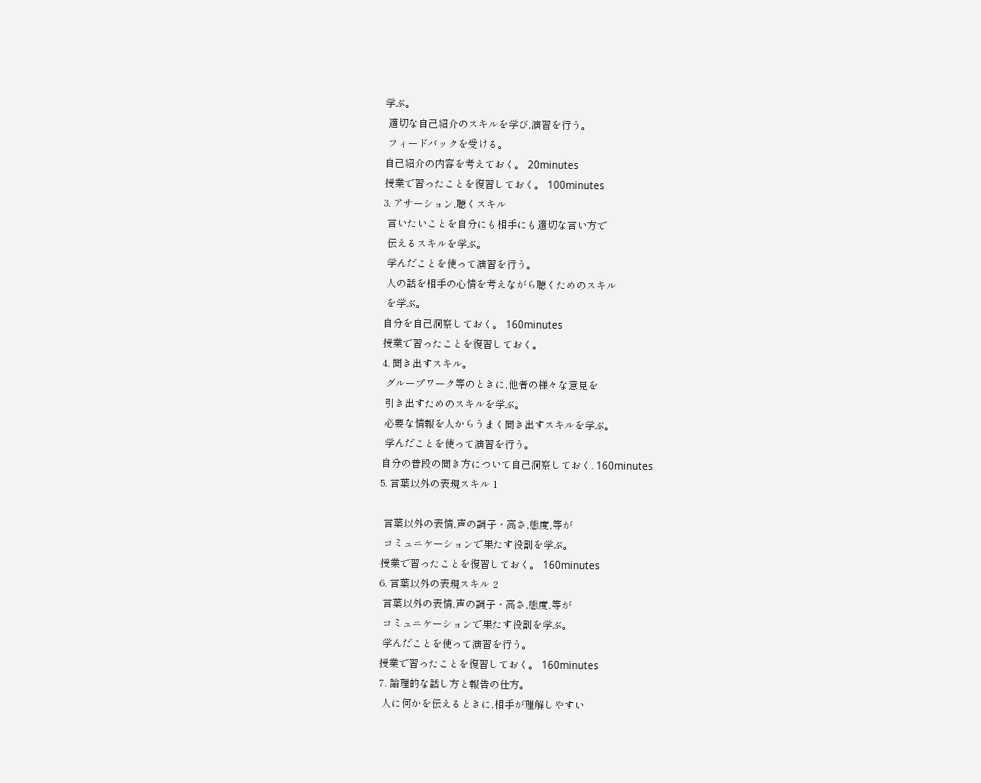学ぶ。
 適切な自己紹介のスキルを学び,演習を行う。
 フィードバックを受ける。
自己紹介の内容を考えておく。 20minutes
授業で習ったことを復習しておく。 100minutes
3. アサーション,聴くスキル
 言いたいことを自分にも相手にも適切な言い方で
 伝えるスキルを学ぶ。
 学んだことを使って演習を行う。
 人の話を相手の心情を考えながら聴くためのスキル
 を学ぶ。
自分を自己洞察しておく。 160minutes
授業で習ったことを復習しておく。
4. 聞き出すスキル。
 グループワーク等のときに,他者の様々な意見を
 引き出すためのスキルを学ぶ。
 必要な情報を人からうまく聞き出すスキルを学ぶ。
 学んだことを使って演習を行う。
自分の普段の聞き方について自己洞察しておく. 160minutes
5. 言葉以外の表現スキル 1

 言葉以外の表情,声の調子・高さ,態度,等が
 コミュニケーションで果たす役割を学ぶ。
授業で習ったことを復習しておく。 160minutes
6. 言葉以外の表現スキル 2
 言葉以外の表情,声の調子・高さ,態度,等が
 コミュニケーションで果たす役割を学ぶ。
 学んだことを使って演習を行う。
授業で習ったことを復習しておく。 160minutes
7. 論理的な話し方と報告の仕方。
 人に何かを伝えるときに,相手が理解しやすい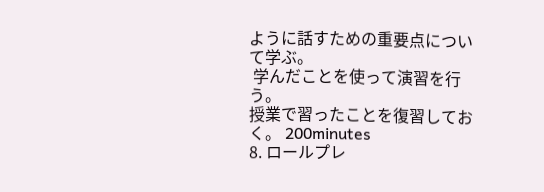ように話すための重要点について学ぶ。
 学んだことを使って演習を行う。
授業で習ったことを復習しておく。 200minutes
8. ロールプレ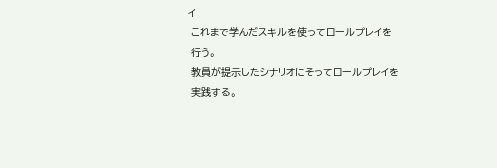イ
 これまで学んだスキルを使ってロールプレイを
 行う。
 教員が提示したシナリオにそってロールプレイを
 実践する。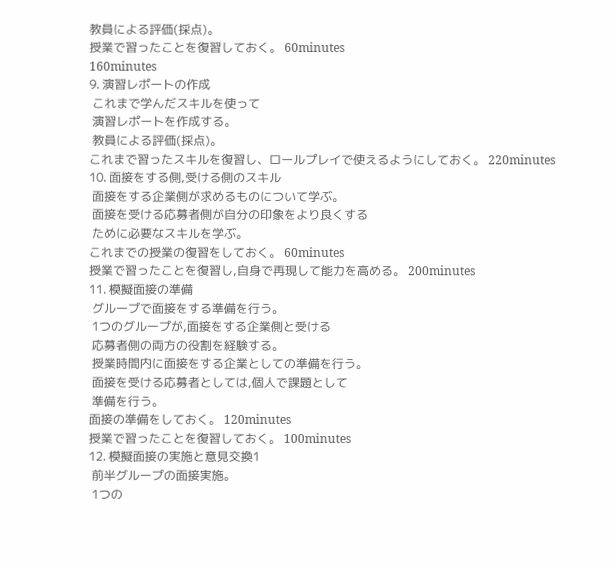教員による評価(採点)。
授業で習ったことを復習しておく。 60minutes
160minutes
9. 演習レポートの作成
 これまで学んだスキルを使って
 演習レポートを作成する。
 教員による評価(採点)。
これまで習ったスキルを復習し、ロールプレイで使えるようにしておく。 220minutes
10. 面接をする側,受ける側のスキル
 面接をする企業側が求めるものについて学ぶ。
 面接を受ける応募者側が自分の印象をより良くする
 ために必要なスキルを学ぶ。
これまでの授業の復習をしておく。 60minutes
授業で習ったことを復習し,自身で再現して能力を高める。 200minutes
11. 模擬面接の準備
 グループで面接をする準備を行う。
 1つのグループが,面接をする企業側と受ける
 応募者側の両方の役割を経験する。
 授業時間内に面接をする企業としての準備を行う。
 面接を受ける応募者としては,個人で課題として
 準備を行う。
面接の準備をしておく。 120minutes
授業で習ったことを復習しておく。 100minutes
12. 模擬面接の実施と意見交換1
 前半グループの面接実施。
 1つの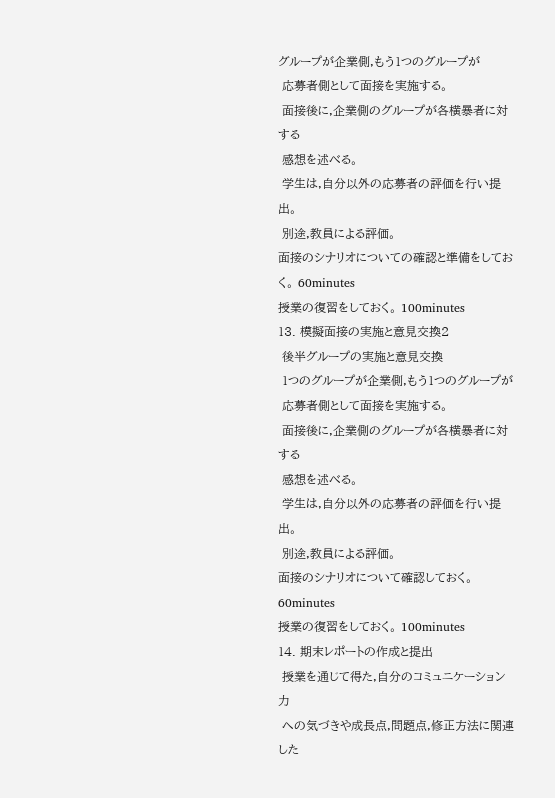グループが企業側,もう1つのグループが
 応募者側として面接を実施する。
 面接後に,企業側のグループが各横暴者に対する
 感想を述べる。
 学生は,自分以外の応募者の評価を行い提出。
 別途,教員による評価。
面接のシナリオについての確認と準備をしておく。 60minutes
授業の復習をしておく。 100minutes
13. 模擬面接の実施と意見交換2
 後半グループの実施と意見交換
 1つのグループが企業側,もう1つのグループが
 応募者側として面接を実施する。
 面接後に,企業側のグループが各横暴者に対する
 感想を述べる。
 学生は,自分以外の応募者の評価を行い提出。
 別途,教員による評価。
面接のシナリオについて確認しておく。 60minutes
授業の復習をしておく。 100minutes
14. 期末レポートの作成と提出
 授業を通じて得た,自分のコミュニケーション力
 への気づきや成長点,問題点,修正方法に関連した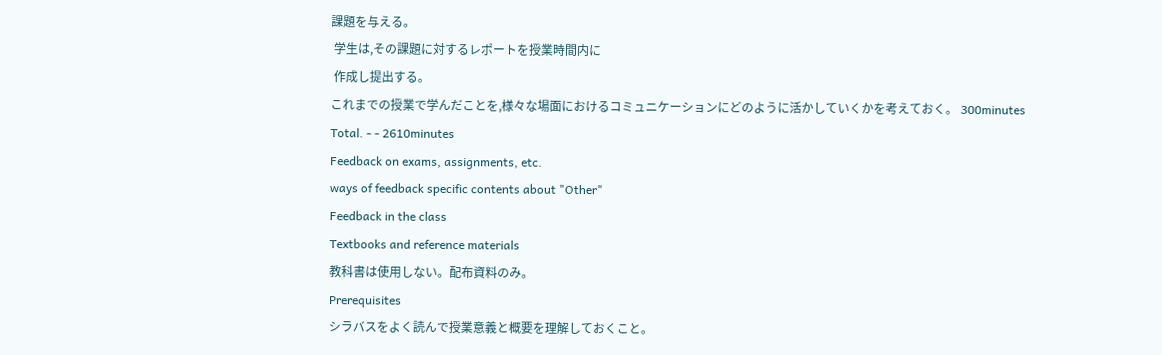課題を与える。
 学生は,その課題に対するレポートを授業時間内に
 作成し提出する。
これまでの授業で学んだことを,様々な場面におけるコミュニケーションにどのように活かしていくかを考えておく。 300minutes
Total. - - 2610minutes
Feedback on exams, assignments, etc.
ways of feedback specific contents about "Other"
Feedback in the class
Textbooks and reference materials
教科書は使用しない。配布資料のみ。
Prerequisites
シラバスをよく読んで授業意義と概要を理解しておくこと。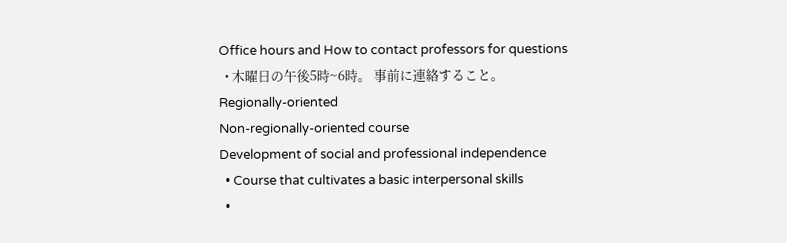Office hours and How to contact professors for questions
  • 木曜日の午後5時~6時。 事前に連絡すること。
Regionally-oriented
Non-regionally-oriented course
Development of social and professional independence
  • Course that cultivates a basic interpersonal skills
  •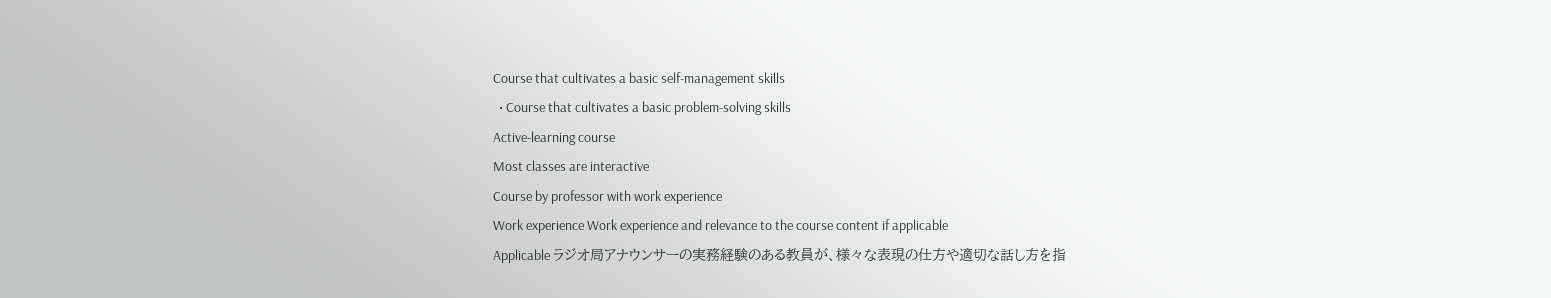Course that cultivates a basic self-management skills
  • Course that cultivates a basic problem-solving skills
Active-learning course
Most classes are interactive
Course by professor with work experience
Work experience Work experience and relevance to the course content if applicable
Applicable ラジオ局アナウンサーの実務経験のある教員が、様々な表現の仕方や適切な話し方を指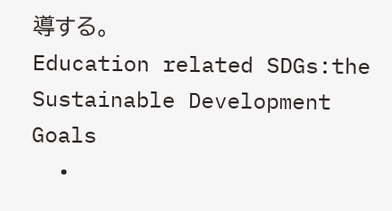導する。
Education related SDGs:the Sustainable Development Goals
  •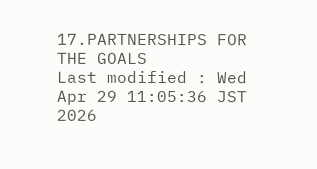17.PARTNERSHIPS FOR THE GOALS
Last modified : Wed Apr 29 11:05:36 JST 2026